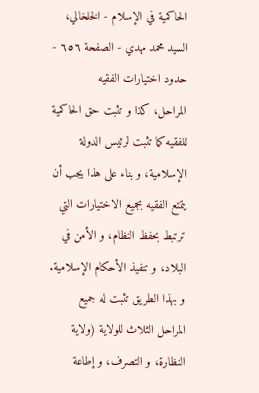الحاكمية في الإسلام - الخلخالي، السيد محمد مهدي - الصفحة ٦٥٦ - حدود اختيارات الفقيه
المراحل، كذا و تثبت حق الحاكمية للفقيه كما تثبت لرئيس الدولة الإسلامية، و بناء على هذا يجب أن يتمتع الفقيه بجميع الاختيارات التي ترتبط بحفظ النظام، و الأمن في البلاد، و تنفيذ الأحكام الإسلامية.
و بهذا الطريق تثبت له جميع المراحل الثلاث للولاية (ولاية النظارة، و التصرف، و إطاعة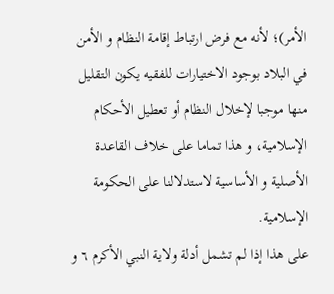الأمر)؛ لأنه مع فرض ارتباط إقامة النظام و الأمن في البلاد بوجود الاختيارات للفقيه يكون التقليل منها موجبا لإخلال النظام أو تعطيل الأحكام الإسلامية، و هذا تماما على خلاف القاعدة الأصلية و الأساسية لاستدلالنا على الحكومة الإسلامية.
على هذا إذا لم تشمل أدلة ولاية النبي الأكرم ٦ و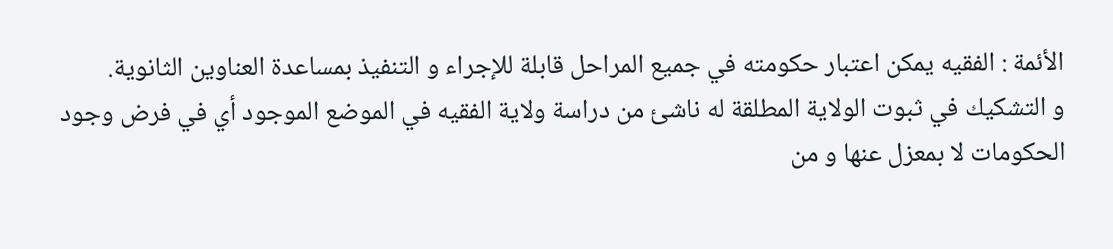الأئمة : الفقيه يمكن اعتبار حكومته في جميع المراحل قابلة للإجراء و التنفيذ بمساعدة العناوين الثانوية.
و التشكيك في ثبوت الولاية المطلقة له ناشئ من دراسة ولاية الفقيه في الموضع الموجود أي في فرض وجود الحكومات لا بمعزل عنها و من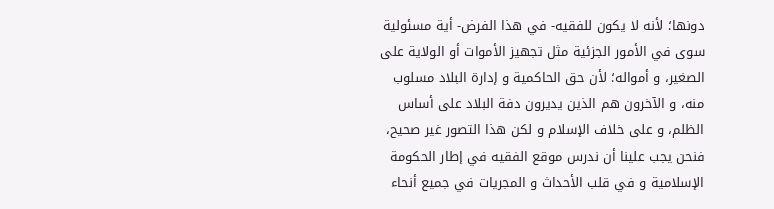دونها؛ لأنه لا يكون للفقيه- في هذا الفرض- أية مسئولية سوى في الأمور الجزئية مثل تجهيز الأموات أو الولاية على الصغير، و أمواله؛ لأن حق الحاكمية و إدارة البلاد مسلوب منه، و الآخرون هم الذين يديرون دفة البلاد على أساس الظلم، و على خلاف الإسلام و لكن هذا التصور غير صحيح، فنحن يجب علينا أن ندرس موقع الفقيه في إطار الحكومة الإسلامية و في قلب الأحداث و المجريات في جميع أنحاء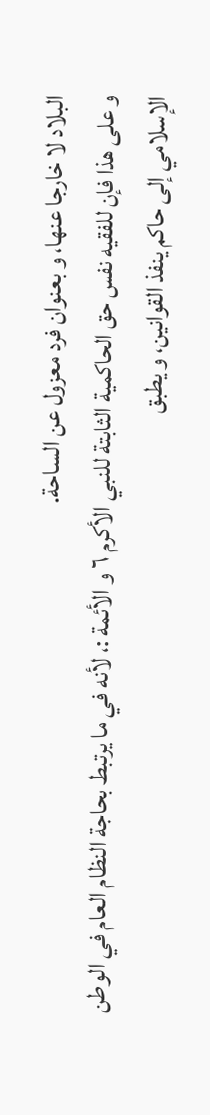البلاد لا خارجا عنها، و بعنوان فرد معزول عن الساحة.
و على هذا فإن للفقيه نفس حق الحاكمية الثابتة للنبي الأكرم ٦ و الأئمة :، لأنه في ما يرتبط بحاجة النظام العام في الوطن الإسلامي إلى حاكم ينفذ القوانين، و يطبق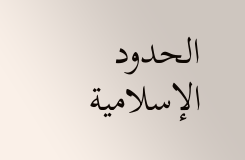الحدود الإسلامية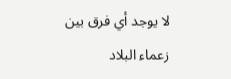لا يوجد أي فرق بين زعماء البلاد